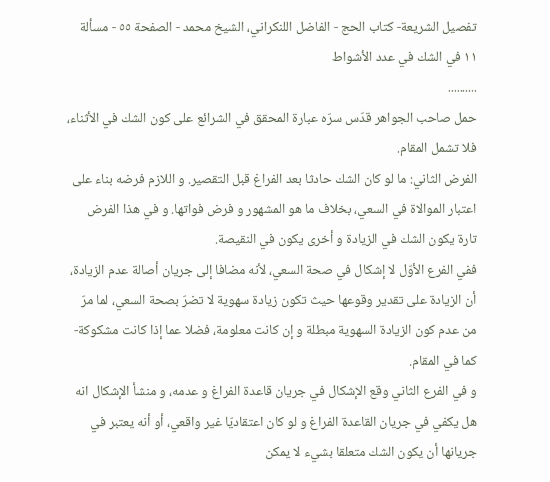تفصيل الشريعة- كتاب الحج - الفاضل اللنكراني، الشيخ محمد - الصفحة ٥٥ - مسألة ١١ في الشك في عدد الأشواط
..........
حمل صاحب الجواهر قدّس سرّه عبارة المحقق في الشرائع على كون الشك في الأثناء، فلا تشمل المقام.
الفرض الثاني: ما لو كان الشك حادثا بعد الفراغ قبل التقصير. و اللازم فرضه بناء على اعتبار الموالاة في السعي، بخلاف ما هو المشهور و فرض فواتها. و في هذا الفرض تارة يكون الشك في الزيادة و أخرى يكون في النقيصة.
ففي الفرع الأوّل لا إشكال في صحة السعي، لأنه مضافا إلى جريان أصالة عدم الزيادة، أن الزيادة على تقدير وقوعها حيث تكون زيادة سهوية لا تضرّ بصحة السعي، لما مرّ من عدم كون الزيادة السهوية مبطلة و إن كانت معلومة، فضلا عما إذا كانت مشكوكة- كما في المقام.
و في الفرع الثاني وقع الإشكال في جريان قاعدة الفراغ و عدمه، و منشأ الإشكال انه هل يكفي في جريان القاعدة الفراغ و لو كان اعتقاديّا غير واقعي، أو أنه يعتبر في جريانها أن يكون الشك متعلقا بشيء لا يمكن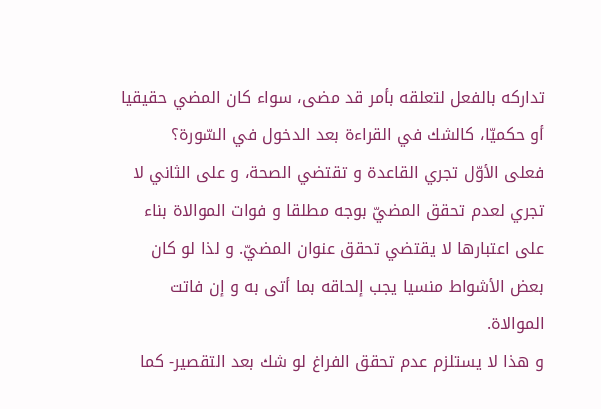تداركه بالفعل لتعلقه بأمر قد مضى، سواء كان المضي حقيقيا أو حكميّا، كالشك في القراءة بعد الدخول في السّورة؟
فعلى الأوّل تجري القاعدة و تقتضي الصحة، و على الثاني لا تجري لعدم تحقق المضيّ بوجه مطلقا و فوات الموالاة بناء على اعتبارها لا يقتضي تحقق عنوان المضيّ. و لذا لو كان بعض الأشواط منسيا يجب إلحاقه بما أتى به و إن فاتت الموالاة.
و هذا لا يستلزم عدم تحقق الفراغ لو شك بعد التقصير- كما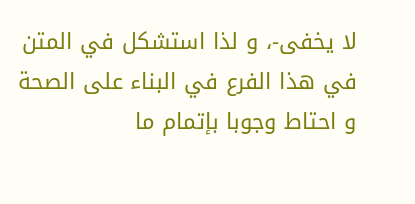لا يخفى-، و لذا استشكل في المتن في هذا الفرع في البناء على الصحة و احتاط وجوبا بإتمام ما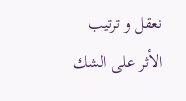نعقل و ترتيب الأثر على الشك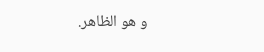و هو الظاهر.